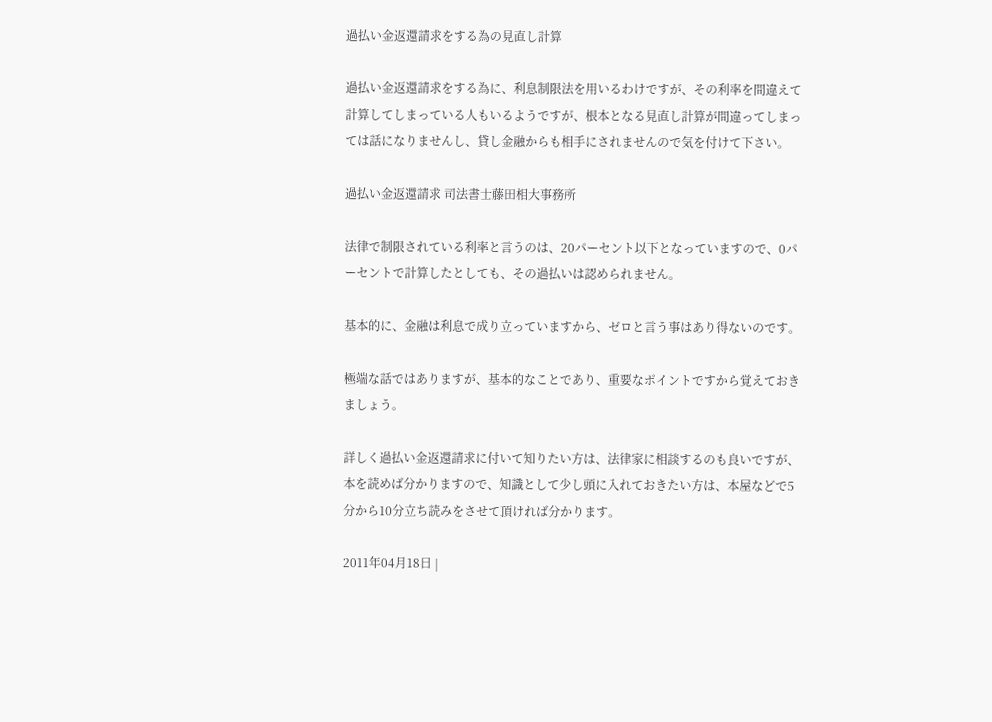過払い金返還請求をする為の見直し計算

過払い金返還請求をする為に、利息制限法を用いるわけですが、その利率を間違えて計算してしまっている人もいるようですが、根本となる見直し計算が間違ってしまっては話になりませんし、貸し金融からも相手にされませんので気を付けて下さい。

過払い金返還請求 司法書士藤田相大事務所

法律で制限されている利率と言うのは、20パーセント以下となっていますので、0パーセントで計算したとしても、その過払いは認められません。

基本的に、金融は利息で成り立っていますから、ゼロと言う事はあり得ないのです。

極端な話ではありますが、基本的なことであり、重要なポイントですから覚えておきましょう。

詳しく過払い金返還請求に付いて知りたい方は、法律家に相談するのも良いですが、本を読めば分かりますので、知識として少し頭に入れておきたい方は、本屋などで5分から10分立ち読みをさせて頂ければ分かります。

2011年04月18日 |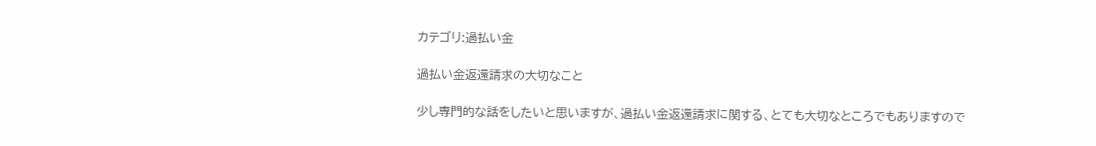カテゴリ:過払い金

過払い金返還請求の大切なこと

少し専門的な話をしたいと思いますが、過払い金返還請求に関する、とても大切なところでもありますので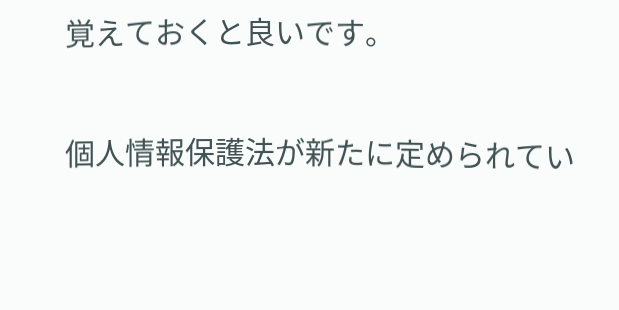覚えておくと良いです。

個人情報保護法が新たに定められてい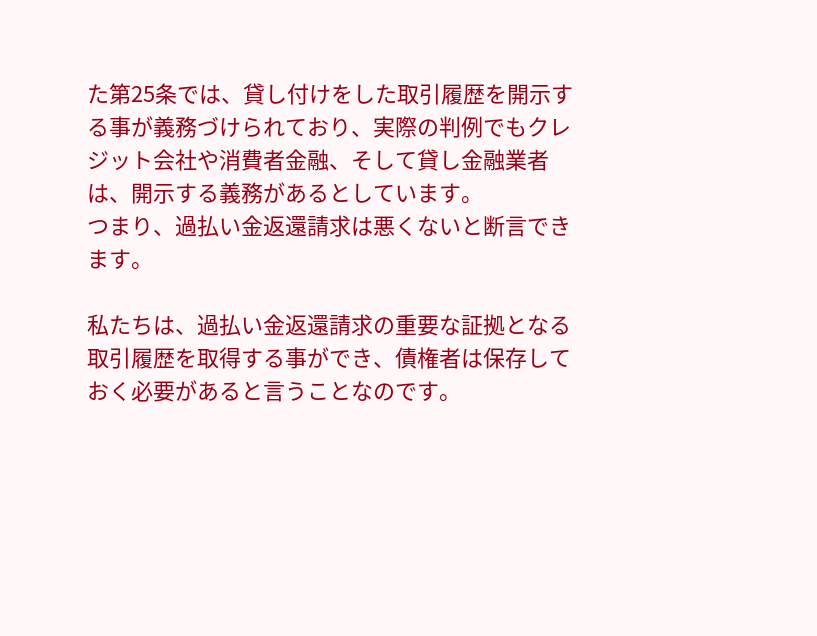た第25条では、貸し付けをした取引履歴を開示する事が義務づけられており、実際の判例でもクレジット会社や消費者金融、そして貸し金融業者は、開示する義務があるとしています。
つまり、過払い金返還請求は悪くないと断言できます。

私たちは、過払い金返還請求の重要な証拠となる取引履歴を取得する事ができ、債権者は保存しておく必要があると言うことなのです。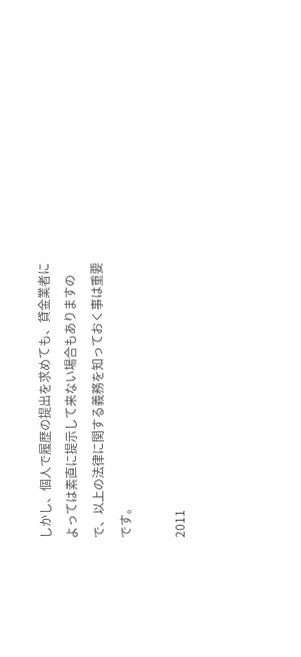しかし、個人で履歴の提出を求めても、貸金業者によっては素直に提示して来ない場合もありますので、以上の法律に関する義務を知っておく事は重要です。

2011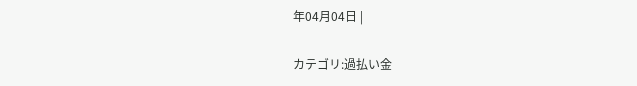年04月04日 |

カテゴリ:過払い金